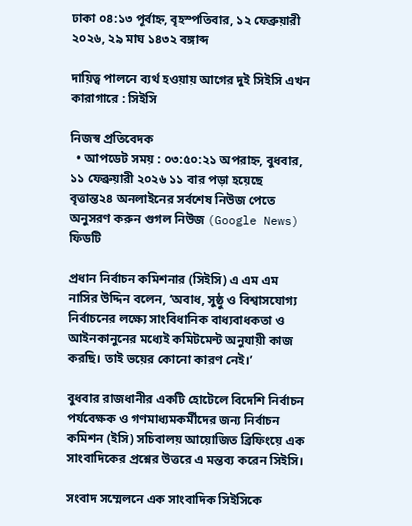ঢাকা ০৪:১৩ পূর্বাহ্ন, বৃহস্পতিবার, ১২ ফেব্রুয়ারী ২০২৬, ২৯ মাঘ ১৪৩২ বঙ্গাব্দ

দায়িত্ব পালনে ব্যর্থ হওয়ায় আগের দুই সিইসি এখন কারাগারে : সিইসি

নিজস্ব প্রতিবেদক
  • আপডেট সময় : ০৩:৫০:২১ অপরাহ্ন, বুধবার, ১১ ফেব্রুয়ারী ২০২৬ ১১ বার পড়া হয়েছে
বৃত্তান্ত২৪ অনলাইনের সর্বশেষ নিউজ পেতে অনুসরণ করুন গুগল নিউজ (Google News) ফিডটি

প্রধান নির্বাচন কমিশনার (সিইসি) এ এম এম নাসির উদ্দিন বলেন, ‘অবাধ, সুষ্ঠু ও বিশ্বাসযোগ্য নির্বাচনের লক্ষ্যে সাংবিধানিক বাধ্যবাধকতা ও আইনকানুনের মধ্যেই কমিটমেন্ট অনুযায়ী কাজ করছি। তাই ভয়ের কোনো কারণ নেই।’

বুধবার রাজধানীর একটি হোটেলে বিদেশি নির্বাচন পর্যবেক্ষক ও গণমাধ্যমকর্মীদের জন্য নির্বাচন কমিশন (ইসি) সচিবালয় আয়োজিত ব্রিফিংয়ে এক সাংবাদিকের প্রশ্নের উত্তরে এ মন্তব্য করেন সিইসি।

সংবাদ সম্মেলনে এক সাংবাদিক সিইসিকে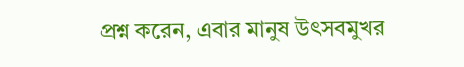প্রশ্ন করেন, এবার মানুষ উৎসবমুখর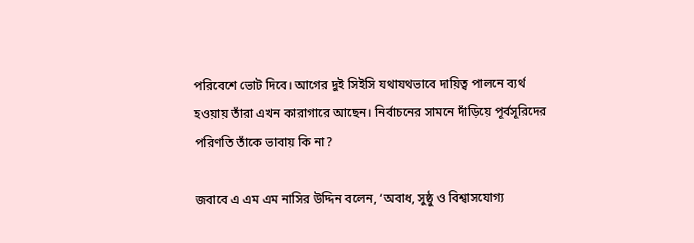পরিবেশে ভোট দিবে। আগের দুই সিইসি যথাযথভাবে দায়িত্ব পালনে ব্যর্থ হওয়ায় তাঁরা এখন কারাগারে আছেন। নির্বাচনের সামনে দাঁড়িয়ে পূর্বসূরিদের পরিণতি তাঁকে ভাবায় কি না?

জবাবে এ এম এম নাসির উদ্দিন বলেন, ‘অবাধ, সুষ্ঠু ও বিশ্বাসযোগ্য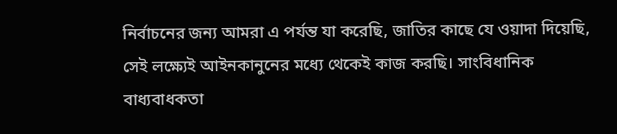নির্বাচনের জন্য আমরা এ পর্যন্ত যা করেছি, জাতির কাছে যে ওয়াদা দিয়েছি, সেই লক্ষ্যেই আইনকানুনের মধ্যে থেকেই কাজ করছি। সাংবিধানিক বাধ্যবাধকতা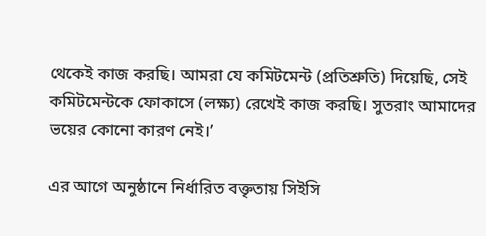থেকেই কাজ করছি। আমরা যে কমিটমেন্ট (প্রতিশ্রুতি) দিয়েছি, সেই কমিটমেন্টকে ফোকাসে (লক্ষ্য) রেখেই কাজ করছি। সুতরাং আমাদের ভয়ের কোনো কারণ নেই।’

এর আগে অনুষ্ঠানে নির্ধারিত বক্তৃতায় সিইসি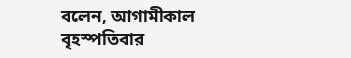বলেন, আগামীকাল বৃহস্পতিবার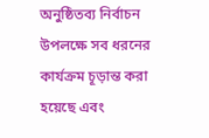অনুষ্ঠিতব্য নির্বাচন উপলক্ষে সব ধরনের কার্যক্রম চূড়ান্ত করা হয়েছে এবং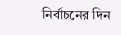নির্বাচনের দিন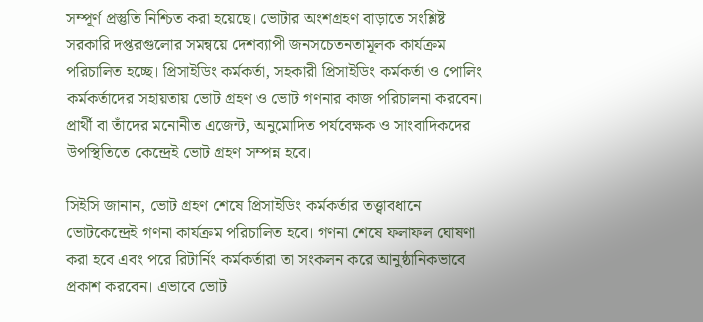সম্পূর্ণ প্রস্তুতি নিশ্চিত করা হয়েছে। ভোটার অংশগ্রহণ বাড়াতে সংশ্লিষ্ট সরকারি দপ্তরগুলোর সমন্বয়ে দেশব্যাপী জনসচেতনতামূলক কার্যক্রম পরিচালিত হচ্ছে। প্রিসাইডিং কর্মকর্তা, সহকারী প্রিসাইডিং কর্মকর্তা ও পোলিং কর্মকর্তাদের সহায়তায় ভোট গ্রহণ ও ভোট গণনার কাজ পরিচালনা করবেন। প্রার্থী বা তাঁদের মনোনীত এজেন্ট, অনুমোদিত পর্যবেক্ষক ও সাংবাদিকদের উপস্থিতিতে কেন্দ্রেই ভোট গ্রহণ সম্পন্ন হবে।

সিইসি জানান, ভোট গ্রহণ শেষে প্রিসাইডিং কর্মকর্তার তত্ত্বাবধানে ভোটকেন্দ্রেই গণনা কার্যক্রম পরিচালিত হবে। গণনা শেষে ফলাফল ঘোষণা করা হবে এবং পরে রিটার্নিং কর্মকর্তারা তা সংকলন করে আনুষ্ঠানিকভাবে প্রকাশ করবেন। এভাবে ভোট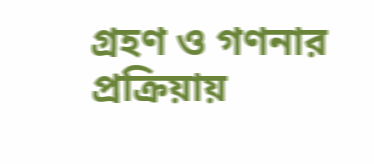গ্রহণ ও গণনার প্রক্রিয়ায়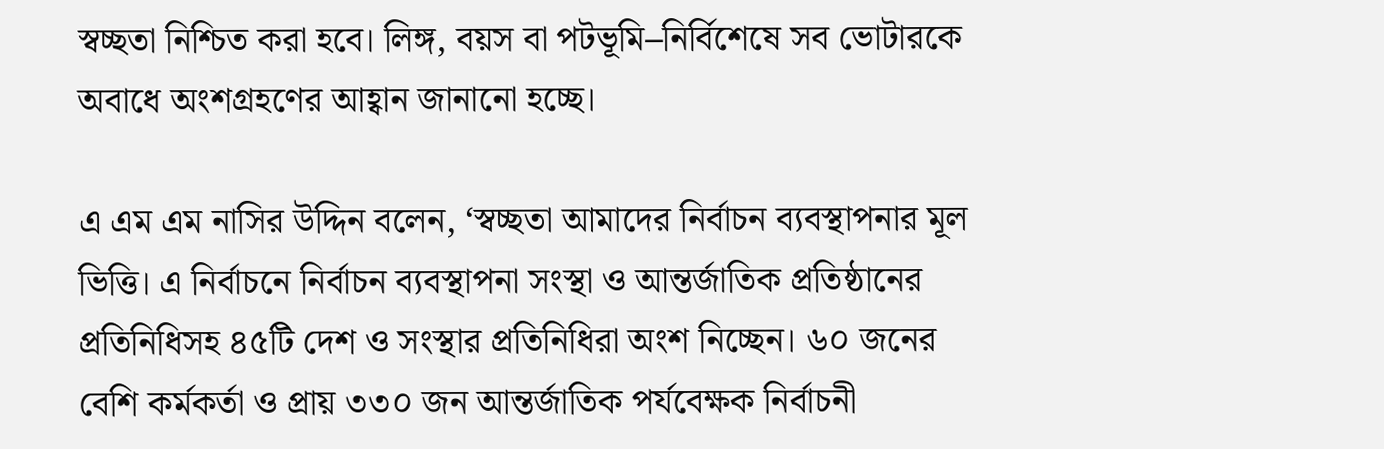স্বচ্ছতা নিশ্চিত করা হবে। লিঙ্গ, বয়স বা পটভূমি–নির্বিশেষে সব ভোটারকে অবাধে অংশগ্রহণের আহ্বান জানানো হচ্ছে।

এ এম এম নাসির উদ্দিন বলেন, ‘স্বচ্ছতা আমাদের নির্বাচন ব্যবস্থাপনার মূল ভিত্তি। এ নির্বাচনে নির্বাচন ব্যবস্থাপনা সংস্থা ও আন্তর্জাতিক প্রতিষ্ঠানের প্রতিনিধিসহ ৪৫টি দেশ ও সংস্থার প্রতিনিধিরা অংশ নিচ্ছেন। ৬০ জনের বেশি কর্মকর্তা ও প্রায় ৩৩০ জন আন্তর্জাতিক পর্যবেক্ষক নির্বাচনী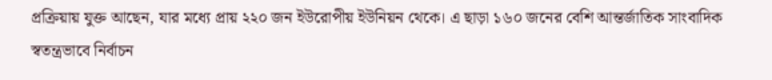প্রক্রিয়ায় যুক্ত আছেন, যার মধ্যে প্রায় ২২০ জন ইউরোপীয় ইউনিয়ন থেকে। এ ছাড়া ১৬০ জনের বেশি আন্তর্জাতিক সাংবাদিক স্বতন্ত্রভাবে নির্বাচন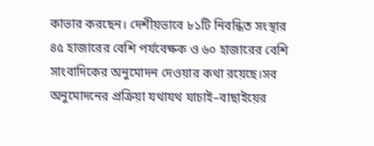কাভার করছেন। দেশীয়ভাবে ৮১টি নিবন্ধিত সংস্থার ৪৫ হাজারের বেশি পর্যবেক্ষক ও ৬০ হাজারের বেশি সাংবাদিকের অনুমোদন দেওয়ার কথা রয়েছে।সব অনুমোদনের প্রক্রিয়া যথাযথ যাচাই–বাছাইয়ের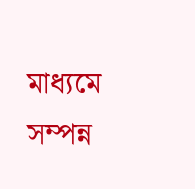মাধ্যমে সম্পন্ন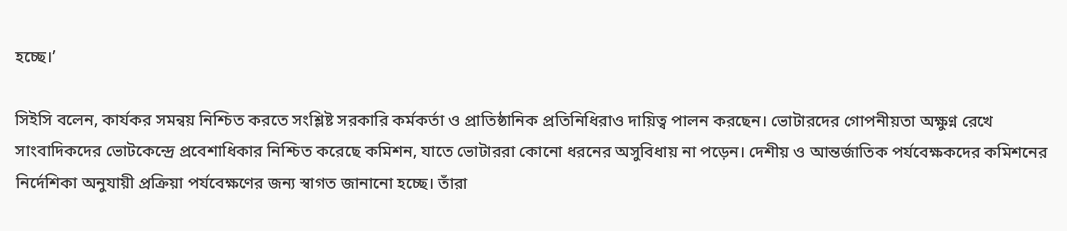হচ্ছে।’

সিইসি বলেন, কার্যকর সমন্বয় নিশ্চিত করতে সংশ্লিষ্ট সরকারি কর্মকর্তা ও প্রাতিষ্ঠানিক প্রতিনিধিরাও দায়িত্ব পালন করছেন। ভোটারদের গোপনীয়তা অক্ষুণ্ন রেখে সাংবাদিকদের ভোটকেন্দ্রে প্রবেশাধিকার নিশ্চিত করেছে কমিশন, যাতে ভোটাররা কোনো ধরনের অসুবিধায় না পড়েন। দেশীয় ও আন্তর্জাতিক পর্যবেক্ষকদের কমিশনের নির্দেশিকা অনুযায়ী প্রক্রিয়া পর্যবেক্ষণের জন্য স্বাগত জানানো হচ্ছে। তাঁরা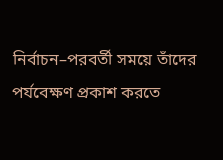নির্বাচন–পরবর্তী সময়ে তাঁদের পর্যবেক্ষণ প্রকাশ করতে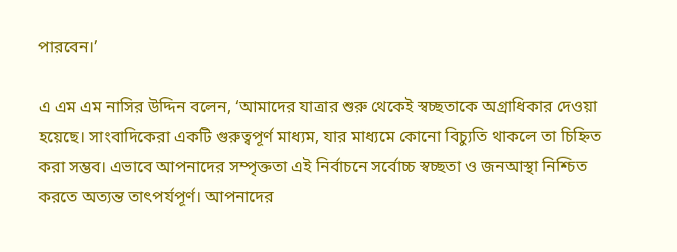পারবেন।’

এ এম এম নাসির উদ্দিন বলেন, ‘আমাদের যাত্রার শুরু থেকেই স্বচ্ছতাকে অগ্রাধিকার দেওয়া হয়েছে। সাংবাদিকেরা একটি গুরুত্বপূর্ণ মাধ্যম, যার মাধ্যমে কোনো বিচ্যুতি থাকলে তা চিহ্নিত করা সম্ভব। এভাবে আপনাদের সম্পৃক্ততা এই নির্বাচনে সর্বোচ্চ স্বচ্ছতা ও জনআস্থা নিশ্চিত করতে অত্যন্ত তাৎপর্যপূর্ণ। আপনাদের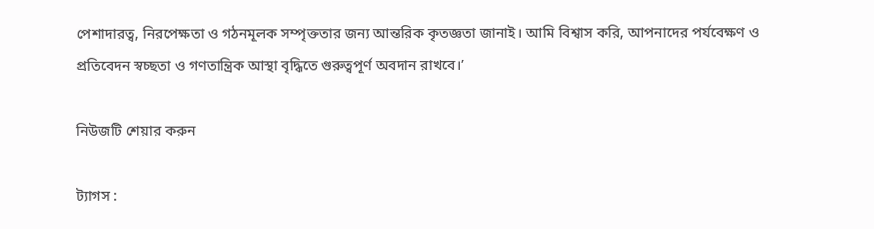পেশাদারত্ব, নিরপেক্ষতা ও গঠনমূলক সম্পৃক্ততার জন্য আন্তরিক কৃতজ্ঞতা জানাই। আমি বিশ্বাস করি, আপনাদের পর্যবেক্ষণ ও প্রতিবেদন স্বচ্ছতা ও গণতান্ত্রিক আস্থা বৃদ্ধিতে গুরুত্বপূর্ণ অবদান রাখবে।’

নিউজটি শেয়ার করুন

ট্যাগস :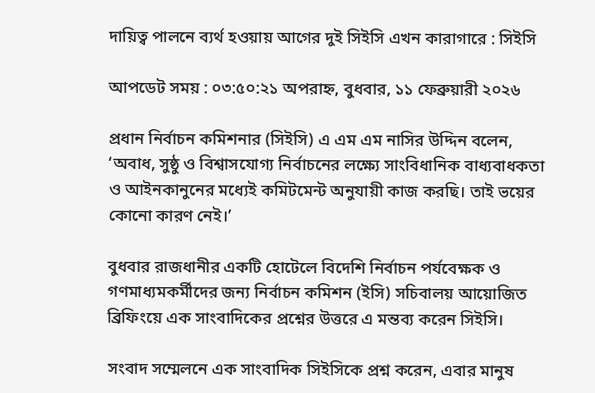দায়িত্ব পালনে ব্যর্থ হওয়ায় আগের দুই সিইসি এখন কারাগারে : সিইসি

আপডেট সময় : ০৩:৫০:২১ অপরাহ্ন, বুধবার, ১১ ফেব্রুয়ারী ২০২৬

প্রধান নির্বাচন কমিশনার (সিইসি) এ এম এম নাসির উদ্দিন বলেন, ‘অবাধ, সুষ্ঠু ও বিশ্বাসযোগ্য নির্বাচনের লক্ষ্যে সাংবিধানিক বাধ্যবাধকতা ও আইনকানুনের মধ্যেই কমিটমেন্ট অনুযায়ী কাজ করছি। তাই ভয়ের কোনো কারণ নেই।’

বুধবার রাজধানীর একটি হোটেলে বিদেশি নির্বাচন পর্যবেক্ষক ও গণমাধ্যমকর্মীদের জন্য নির্বাচন কমিশন (ইসি) সচিবালয় আয়োজিত ব্রিফিংয়ে এক সাংবাদিকের প্রশ্নের উত্তরে এ মন্তব্য করেন সিইসি।

সংবাদ সম্মেলনে এক সাংবাদিক সিইসিকে প্রশ্ন করেন, এবার মানুষ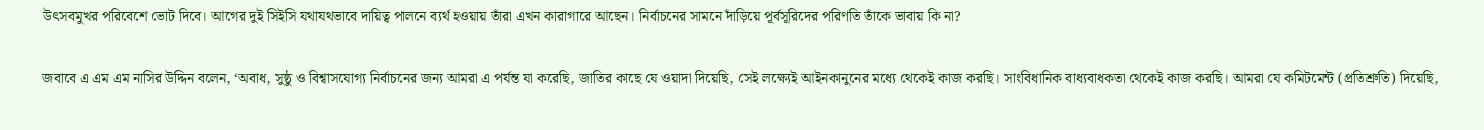উৎসবমুখর পরিবেশে ভোট দিবে। আগের দুই সিইসি যথাযথভাবে দায়িত্ব পালনে ব্যর্থ হওয়ায় তাঁরা এখন কারাগারে আছেন। নির্বাচনের সামনে দাঁড়িয়ে পূর্বসূরিদের পরিণতি তাঁকে ভাবায় কি না?

জবাবে এ এম এম নাসির উদ্দিন বলেন, ‘অবাধ, সুষ্ঠু ও বিশ্বাসযোগ্য নির্বাচনের জন্য আমরা এ পর্যন্ত যা করেছি, জাতির কাছে যে ওয়াদা দিয়েছি, সেই লক্ষ্যেই আইনকানুনের মধ্যে থেকেই কাজ করছি। সাংবিধানিক বাধ্যবাধকতা থেকেই কাজ করছি। আমরা যে কমিটমেন্ট (প্রতিশ্রুতি) দিয়েছি,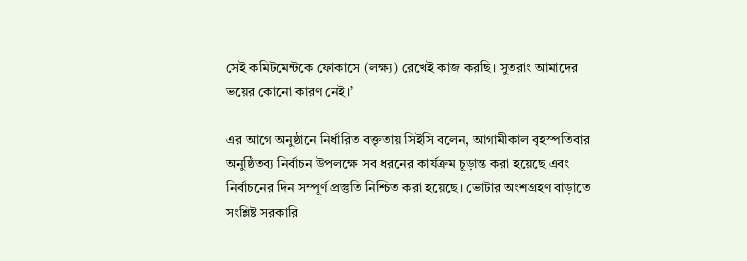সেই কমিটমেন্টকে ফোকাসে (লক্ষ্য) রেখেই কাজ করছি। সুতরাং আমাদের ভয়ের কোনো কারণ নেই।’

এর আগে অনুষ্ঠানে নির্ধারিত বক্তৃতায় সিইসি বলেন, আগামীকাল বৃহস্পতিবার অনুষ্ঠিতব্য নির্বাচন উপলক্ষে সব ধরনের কার্যক্রম চূড়ান্ত করা হয়েছে এবং নির্বাচনের দিন সম্পূর্ণ প্রস্তুতি নিশ্চিত করা হয়েছে। ভোটার অংশগ্রহণ বাড়াতে সংশ্লিষ্ট সরকারি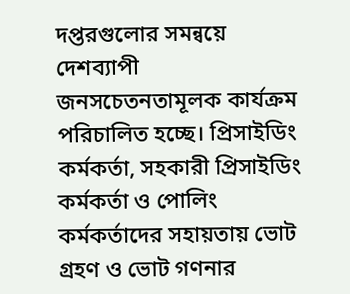দপ্তরগুলোর সমন্বয়ে দেশব্যাপী জনসচেতনতামূলক কার্যক্রম পরিচালিত হচ্ছে। প্রিসাইডিং কর্মকর্তা, সহকারী প্রিসাইডিং কর্মকর্তা ও পোলিং কর্মকর্তাদের সহায়তায় ভোট গ্রহণ ও ভোট গণনার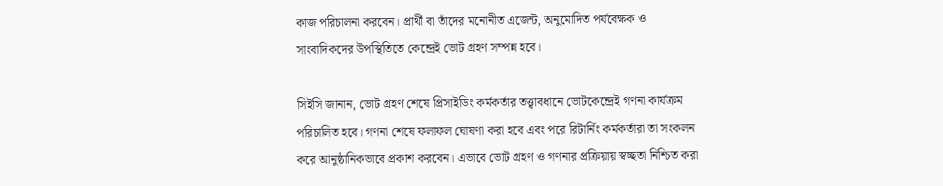কাজ পরিচালনা করবেন। প্রার্থী বা তাঁদের মনোনীত এজেন্ট, অনুমোদিত পর্যবেক্ষক ও সাংবাদিকদের উপস্থিতিতে কেন্দ্রেই ভোট গ্রহণ সম্পন্ন হবে।

সিইসি জানান, ভোট গ্রহণ শেষে প্রিসাইডিং কর্মকর্তার তত্ত্বাবধানে ভোটকেন্দ্রেই গণনা কার্যক্রম পরিচালিত হবে। গণনা শেষে ফলাফল ঘোষণা করা হবে এবং পরে রিটার্নিং কর্মকর্তারা তা সংকলন করে আনুষ্ঠানিকভাবে প্রকাশ করবেন। এভাবে ভোট গ্রহণ ও গণনার প্রক্রিয়ায় স্বচ্ছতা নিশ্চিত করা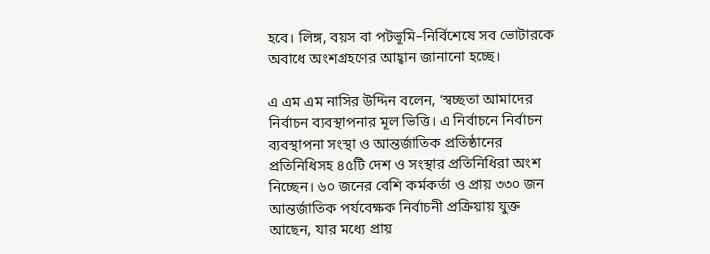হবে। লিঙ্গ, বয়স বা পটভূমি–নির্বিশেষে সব ভোটারকে অবাধে অংশগ্রহণের আহ্বান জানানো হচ্ছে।

এ এম এম নাসির উদ্দিন বলেন, ‘স্বচ্ছতা আমাদের নির্বাচন ব্যবস্থাপনার মূল ভিত্তি। এ নির্বাচনে নির্বাচন ব্যবস্থাপনা সংস্থা ও আন্তর্জাতিক প্রতিষ্ঠানের প্রতিনিধিসহ ৪৫টি দেশ ও সংস্থার প্রতিনিধিরা অংশ নিচ্ছেন। ৬০ জনের বেশি কর্মকর্তা ও প্রায় ৩৩০ জন আন্তর্জাতিক পর্যবেক্ষক নির্বাচনী প্রক্রিয়ায় যুক্ত আছেন, যার মধ্যে প্রায়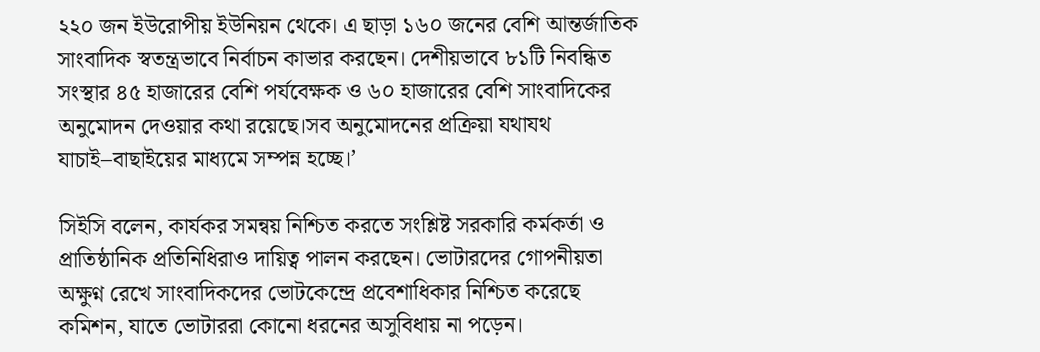২২০ জন ইউরোপীয় ইউনিয়ন থেকে। এ ছাড়া ১৬০ জনের বেশি আন্তর্জাতিক সাংবাদিক স্বতন্ত্রভাবে নির্বাচন কাভার করছেন। দেশীয়ভাবে ৮১টি নিবন্ধিত সংস্থার ৪৫ হাজারের বেশি পর্যবেক্ষক ও ৬০ হাজারের বেশি সাংবাদিকের অনুমোদন দেওয়ার কথা রয়েছে।সব অনুমোদনের প্রক্রিয়া যথাযথ যাচাই–বাছাইয়ের মাধ্যমে সম্পন্ন হচ্ছে।’

সিইসি বলেন, কার্যকর সমন্বয় নিশ্চিত করতে সংশ্লিষ্ট সরকারি কর্মকর্তা ও প্রাতিষ্ঠানিক প্রতিনিধিরাও দায়িত্ব পালন করছেন। ভোটারদের গোপনীয়তা অক্ষুণ্ন রেখে সাংবাদিকদের ভোটকেন্দ্রে প্রবেশাধিকার নিশ্চিত করেছে কমিশন, যাতে ভোটাররা কোনো ধরনের অসুবিধায় না পড়েন।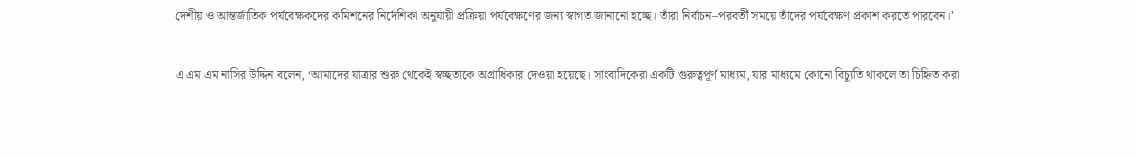দেশীয় ও আন্তর্জাতিক পর্যবেক্ষকদের কমিশনের নির্দেশিকা অনুযায়ী প্রক্রিয়া পর্যবেক্ষণের জন্য স্বাগত জানানো হচ্ছে। তাঁরা নির্বাচন–পরবর্তী সময়ে তাঁদের পর্যবেক্ষণ প্রকাশ করতে পারবেন।’

এ এম এম নাসির উদ্দিন বলেন, ‘আমাদের যাত্রার শুরু থেকেই স্বচ্ছতাকে অগ্রাধিকার দেওয়া হয়েছে। সাংবাদিকেরা একটি গুরুত্বপূর্ণ মাধ্যম, যার মাধ্যমে কোনো বিচ্যুতি থাকলে তা চিহ্নিত করা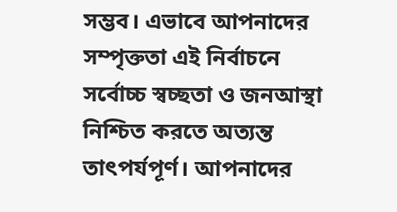সম্ভব। এভাবে আপনাদের সম্পৃক্ততা এই নির্বাচনে সর্বোচ্চ স্বচ্ছতা ও জনআস্থা নিশ্চিত করতে অত্যন্ত তাৎপর্যপূর্ণ। আপনাদের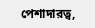পেশাদারত্ব,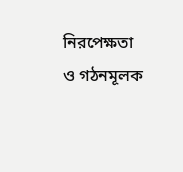নিরপেক্ষতা ও গঠনমূলক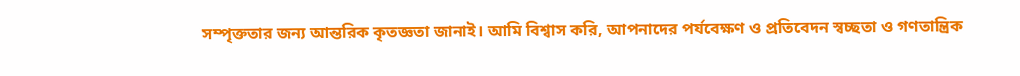সম্পৃক্ততার জন্য আন্তরিক কৃতজ্ঞতা জানাই। আমি বিশ্বাস করি, আপনাদের পর্যবেক্ষণ ও প্রতিবেদন স্বচ্ছতা ও গণতান্ত্রিক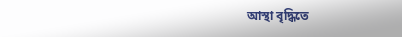আস্থা বৃদ্ধিতে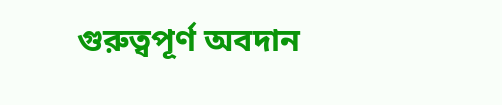গুরুত্বপূর্ণ অবদান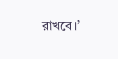রাখবে।’